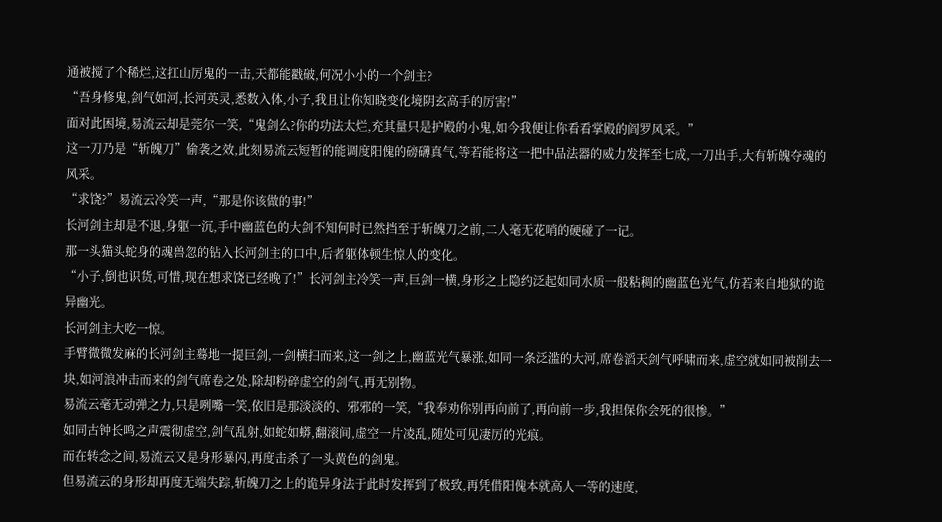通被搅了个稀烂,这扛山厉鬼的一击,天都能戳破,何况小小的一个剑主?
“吾身修鬼,剑气如河,长河英灵,悉数入体,小子,我且让你知晓变化境阴玄高手的厉害!”
面对此困境,易流云却是莞尔一笑,“鬼剑么?你的功法太烂,充其量只是护殿的小鬼,如今我便让你看看掌殿的阎罗风采。”
这一刀乃是“斩魄刀”偷袭之效,此刻易流云短暂的能调度阳傀的磅礴真气,等若能将这一把中品法器的威力发挥至七成,一刀出手,大有斩魄夺魂的风采。
“求饶?”易流云冷笑一声,“那是你该做的事!”
长河剑主却是不退,身躯一沉,手中幽蓝色的大剑不知何时已然挡至于斩魄刀之前,二人毫无花哨的硬碰了一记。
那一头猫头蛇身的魂兽忽的钻入长河剑主的口中,后者躯体顿生惊人的变化。
“小子,倒也识货,可惜,现在想求饶已经晚了!”长河剑主冷笑一声,巨剑一横,身形之上隐约泛起如同水质一般粘稠的幽蓝色光气,仿若来自地狱的诡异幽光。
长河剑主大吃一惊。
手臂微微发麻的长河剑主蓦地一提巨剑,一剑横扫而来,这一剑之上,幽蓝光气暴涨,如同一条泛滥的大河,席卷滔天剑气呼啸而来,虚空就如同被削去一块,如河浪冲击而来的剑气席卷之处,除却粉碎虚空的剑气,再无别物。
易流云毫无动弹之力,只是咧嘴一笑,依旧是那淡淡的、邪邪的一笑,“我奉劝你别再向前了,再向前一步,我担保你会死的很惨。”
如同古钟长鸣之声震彻虚空,剑气乱射,如蛇如蟒,翻滚间,虚空一片凌乱,随处可见凄厉的光痕。
而在转念之间,易流云又是身形暴闪,再度击杀了一头黄色的剑鬼。
但易流云的身形却再度无端失踪,斩魄刀之上的诡异身法于此时发挥到了极致,再凭借阳傀本就高人一等的速度,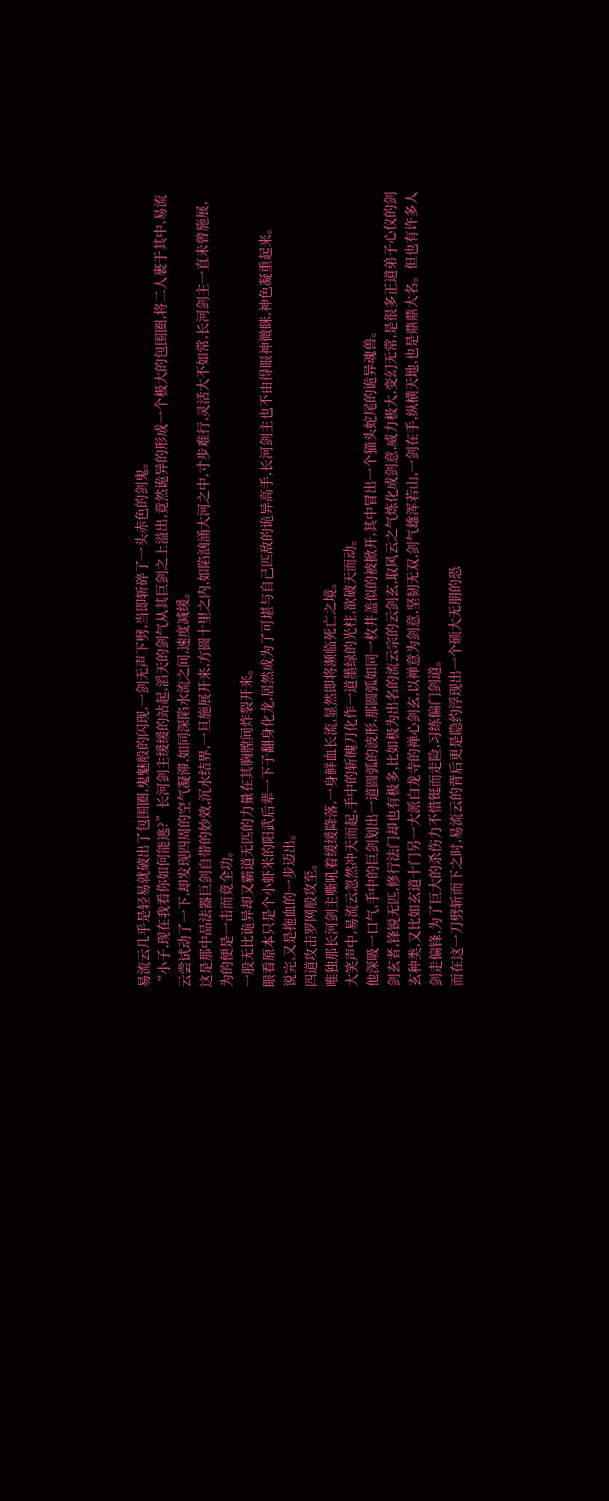易流云几乎是轻易就破出了包围圈,鬼魅般的闪现,一剑无声下劈,当即斩碎了一头赤色的剑鬼。
“小子,现在我看你如何能逃?”长河剑主缓缓的站起,滔天的剑气从其巨剑之上溢出,竟然诡异的形成一个极大的包围圈,将二人裹于其中,易流云尝试动了一下,却发现四周的空气凝滞,如同深陷水流之间,速度减缓。
这是那中品法器巨剑自带的妙效,沉水结界,一旦施展开来,方圆十里之内,如陷汹涌大河之中,寸步难行,灵活大不如常,长河剑主一直未曾施展,为的便是一击而竟全功。
一股无比诡异却又霸道无匹的力量在其胸膛间炸裂开来。
眼看原本只是个小虾米的阳武后辈一下子翻身化龙,居然成为了可堪与自己匹敌的诡异高手,长河剑主也不由得眼神微眯,神色凝重起来。
说完,又是拖血的一步迈出。
四道攻击罗网般攻至。
唯独那长河剑主嘶吼着缓缓降落,一身鲜血长流,显然即将濒临死亡之境。
大笑声中,易流云忽然冲天而起,手中的斩魄刀化作一道墨绿的光柱,欲破天而动。
他深吸一口气,手中的巨剑划出一道圆弧的波形,那圆弧如同一枚井盖似的被掀开,其中冒出一个猫头蛇尾的诡异魂兽。
剑玄者,锋锐无匹,修行法门却也有极多,比如极为出名的流云宗的云剑玄,取风云之气炼化成剑意,威力极大,变幻无常,是很多正道弟子心仪的剑玄种类,又比如玄道十门另一大派白龙寺的禅心剑玄,以禅意为剑意,坚韧无双,剑气雄浑若山,一剑在手,纵横天地,也是鼎鼎大名。但也有许多人剑走偏锋,为了巨大的杀伤力不惜铤而走险,习练偏门剑道。
而在这一刀劈斩而下之时,易流云的背后更是隐约浮现出一个硕大无朋的恐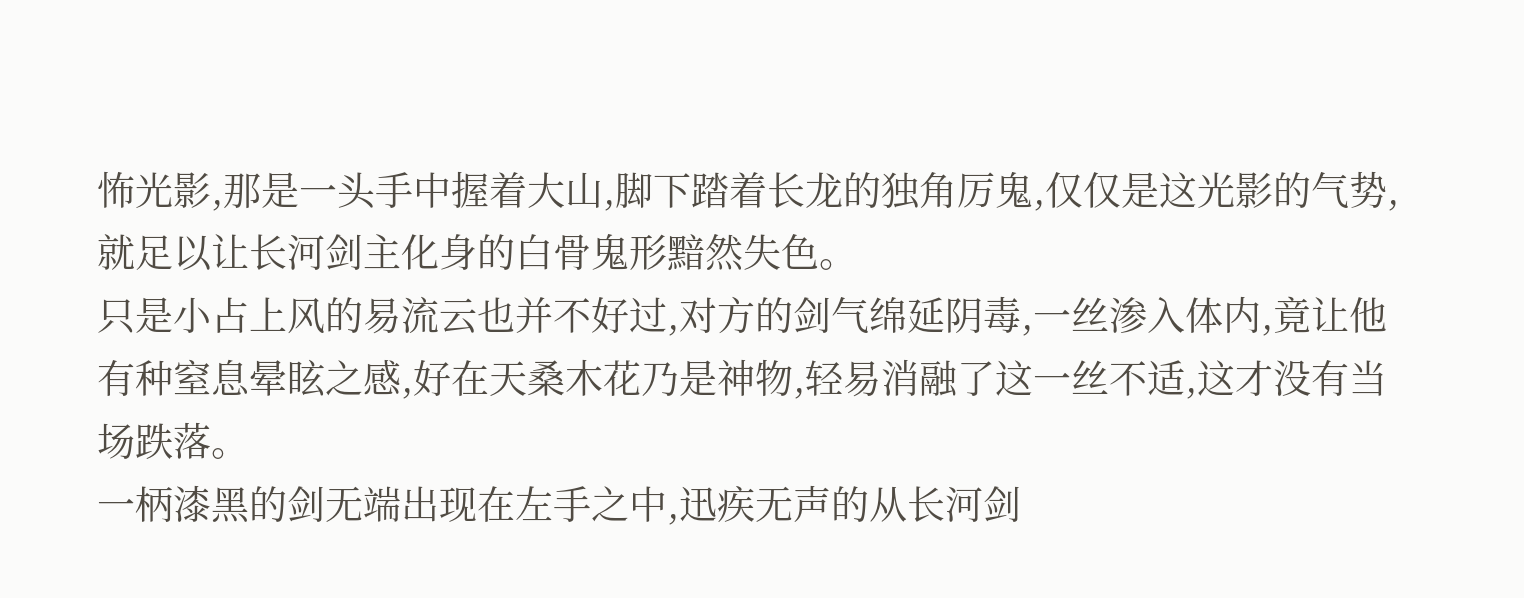怖光影,那是一头手中握着大山,脚下踏着长龙的独角厉鬼,仅仅是这光影的气势,就足以让长河剑主化身的白骨鬼形黯然失色。
只是小占上风的易流云也并不好过,对方的剑气绵延阴毒,一丝渗入体内,竟让他有种窒息晕眩之感,好在天桑木花乃是神物,轻易消融了这一丝不适,这才没有当场跌落。
一柄漆黑的剑无端出现在左手之中,迅疾无声的从长河剑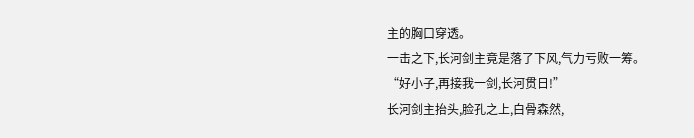主的胸口穿透。
一击之下,长河剑主竟是落了下风,气力亏败一筹。
“好小子,再接我一剑,长河贯日!”
长河剑主抬头,脸孔之上,白骨森然,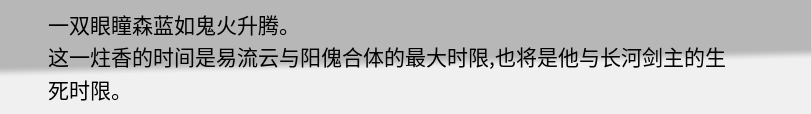一双眼瞳森蓝如鬼火升腾。
这一炷香的时间是易流云与阳傀合体的最大时限,也将是他与长河剑主的生死时限。